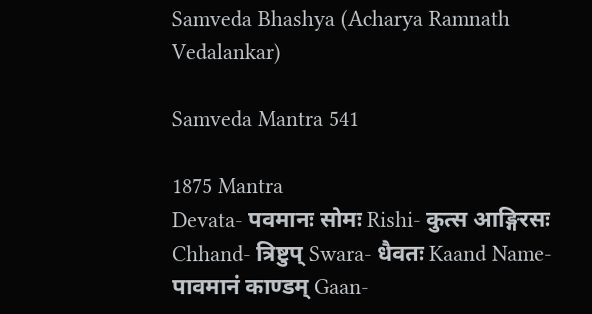Samveda Bhashya (Acharya Ramnath Vedalankar)

Samveda Mantra 541

1875 Mantra
Devata- पवमानः सोमः Rishi- कुत्स आङ्गिरसः Chhand- त्रिष्टुप् Swara- धैवतः Kaand Name- पावमानं काण्डम् Gaan-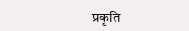प्रकृति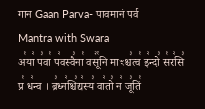गान Gaan Parva- पावमानं पर्व
Mantra with Swara
अ꣡या꣢ प꣣वा꣡ प꣢वस्वै꣣ना꣡ वसू꣢꣯नि माꣳश्च꣣त्व꣡ इ꣢न्दो꣣ स꣡र꣢सि꣣ प्र꣡ ध꣢न्व । ब्र꣣ध्न꣢श्चि꣣द्य꣢स्य꣣ वा꣢तो꣣ न꣢ जू꣣तिं꣡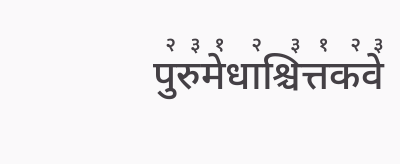पु꣢रु꣣मे꣡धा꣢श्चि꣣त्त꣡क꣢वे꣣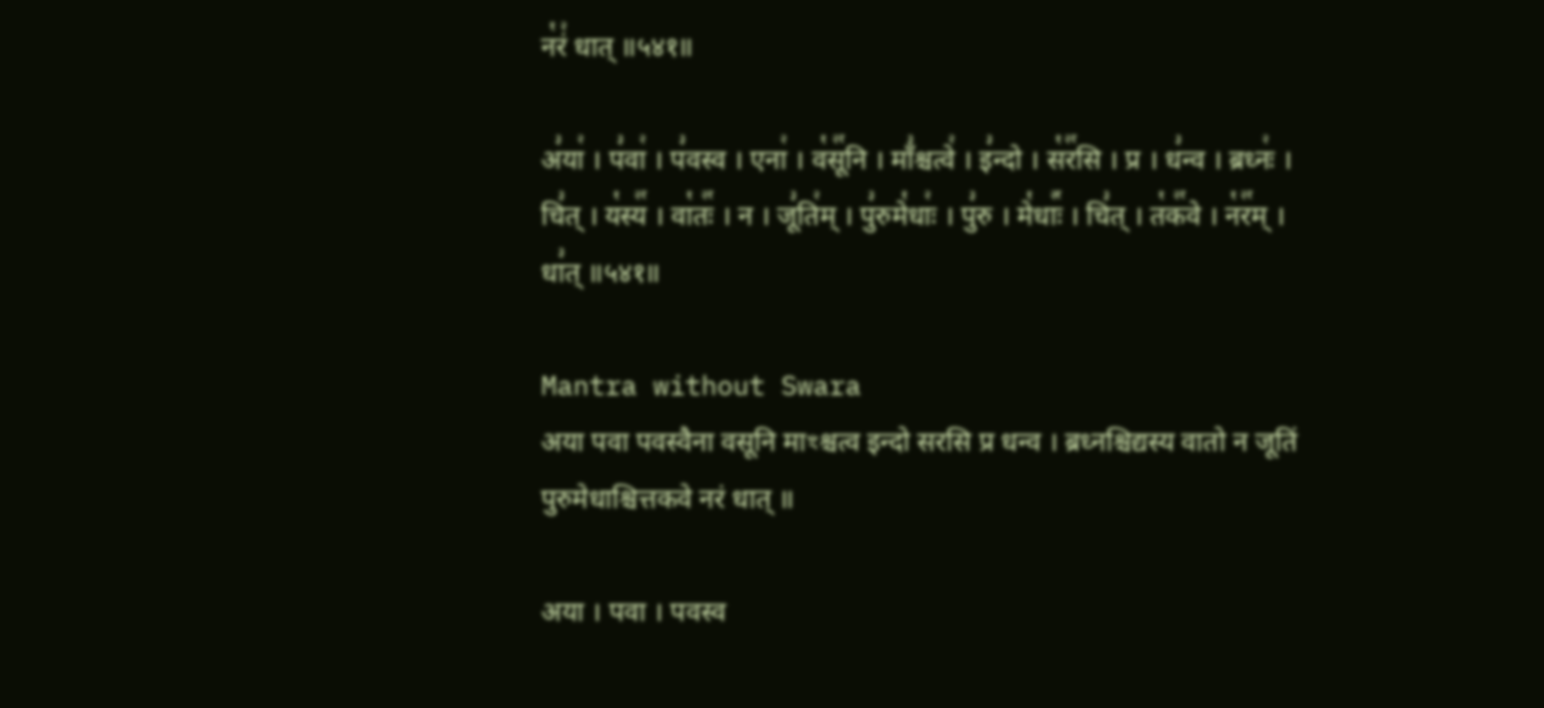न꣡रं꣢ धात् ॥५४१॥

अ꣣या꣢ । प꣣वा꣢ । प꣣वस्व । एना꣢ । व꣡सू꣢꣯नि । माँ꣣श्चत्वे꣢ । इ꣣न्दो । स꣡र꣢꣯सि । प्र । ध꣣न्व । ब्रध्नः꣢ । चि꣣त् । य꣡स्य꣢꣯ । वा꣡तः꣢꣯ । न । जू꣣ति꣢म् । पु꣣रुमे꣡धाः꣢ । पु꣣रु । मे꣡धाः꣢꣯ । चि꣣त् । त꣡क꣢꣯वे । न꣡र꣢꣯म् । धा꣣त् ॥५४१॥

Mantra without Swara
अया पवा पवस्वैना वसूनि माꣳश्चत्व इन्दो सरसि प्र धन्व । ब्रध्नश्चिद्यस्य वातो न जूतिं पुरुमेधाश्चित्तकवे नरं धात् ॥

अया । पवा । पवस्व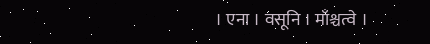। एना । वसूनि । माँश्चत्वे ।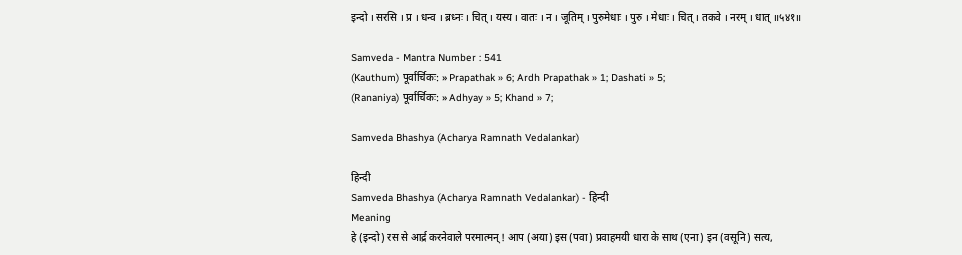इन्दो । सरसि । प्र । धन्व । ब्रध्नः । चित् । यस्य । वातः । न । जूतिम् । पुरुमेधाः । पुरु । मेधाः । चित् । तकवे । नरम् । धात् ॥५४१॥

Samveda - Mantra Number : 541
(Kauthum) पूर्वार्चिकः: » Prapathak » 6; Ardh Prapathak » 1; Dashati » 5;
(Rananiya) पूर्वार्चिकः: » Adhyay » 5; Khand » 7;

Samveda Bhashya (Acharya Ramnath Vedalankar)

हिन्दी
Samveda Bhashya (Acharya Ramnath Vedalankar) - हिन्दी
Meaning
हे (इन्दो) रस से आर्द्र करनेवाले परमात्मन् ! आप (अया) इस (पवा) प्रवाहमयी धारा के साथ (एना) इन (वसूनि) सत्य,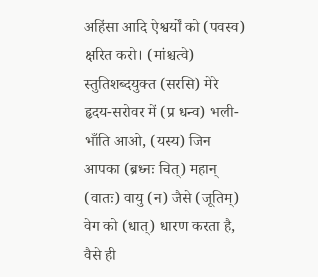अहिंसा आदि ऐश्वर्यों को (पवस्व) क्षरित करो। (मांश्चत्वे) स्तुतिशब्दयुक्त (सरसि) मेरे हृदय-सरोवर में (प्र धन्व) भली-भाँति आओ, (यस्य) जिन आपका (ब्रध्नः चित्) महान् (वातः) वायु (न) जैसे (जूतिम्) वेग को (धात्) धारण करता है, वैसे ही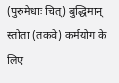(पुरुमेधाः चित्) बुद्धिमान् स्तोता (तकवे) कर्मयोग के लिए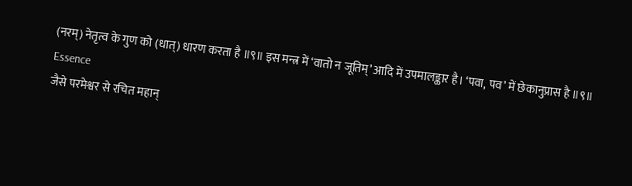(नरम्) नेतृत्व के गुण को (धात्) धारण करता है ॥९॥ इस मन्त्र में ‘वातो न जूतिम्’ आदि में उपमालङ्कार है। ‘पवा, पव’ में छेकानुप्रास है ॥९॥
Essence
जैसे परमेश्वर से रचित महान्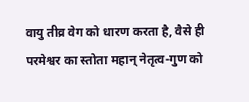वायु तीव्र वेग को धारण करता है, वैसे ही परमेश्वर का स्तोता महान् नेतृत्व-गुण को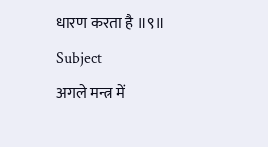धारण करता है ॥९॥
Subject
अगले मन्त्र में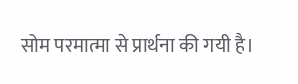सोम परमात्मा से प्रार्थना की गयी है।